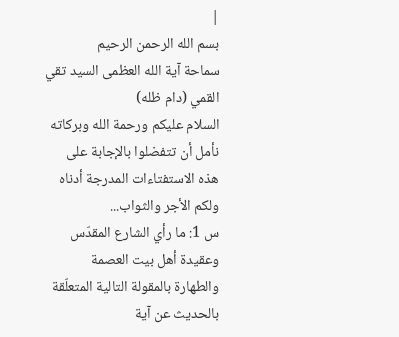|
بسم الله الرحمن الرحيم
سماحة آية الله العظمى السيد تقي القمي (دام ظله)
السلام عليكم ورحمة الله وبركاته
نأمل أن تتفضلوا بالإجابة على هذه الاستفتاءات المدرجة أدناه ولكم الأجر والثواب...
س 1: ما رأي الشارع المقدّس وعقيدة أهل بيت العصمة والطهارة بالمقولة التالية المتعلّقة بالحديث عن آية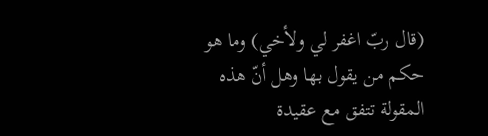(قال ربّ اغفر لي ولأخي) وما هو حكم من يقول بها وهل أنّ هذه المقولة تتفق مع عقيدة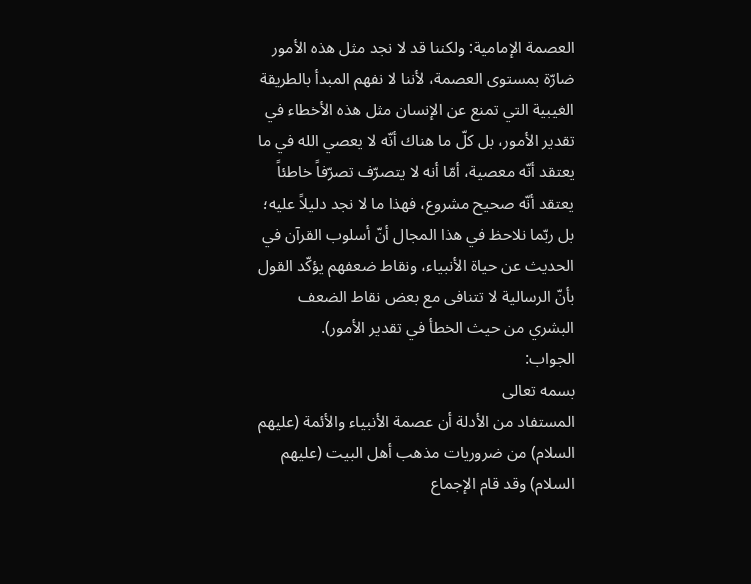العصمة الإمامية: ولكننا قد لا نجد مثل هذه الأمور ضارّة بمستوى العصمة، لأننا لا نفهم المبدأ بالطريقة الغيبية التي تمنع عن الإنسان مثل هذه الأخطاء في تقدير الأمور، بل كلّ ما هناك أنّه لا يعصي الله في ما يعتقد أنّه معصية، أمّا أنه لا يتصرّف تصرّفاً خاطئاً يعتقد أنّه صحيح مشروع، فهذا ما لا نجد دليلاً عليه؛ بل ربّما نلاحظ في هذا المجال أنّ أسلوب القرآن في الحديث عن حياة الأنبياء، ونقاط ضعفهم يؤكّد القول بأنّ الرسالية لا تتنافى مع بعض نقاط الضعف البشري من حيث الخطأ في تقدير الأمور).
الجواب:
بسمه تعالى
المستفاد من الأدلة أن عصمة الأنبياء والأئمة (عليهم السلام) من ضروريات مذهب أهل البيت (عليهم السلام) وقد قام الإجماع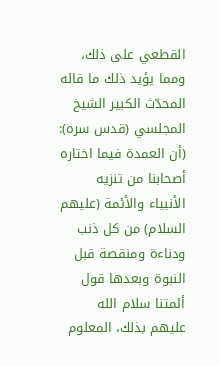القطعي على ذلك، ومما يؤيد ذلك ما قاله المحدّث الكبير الشيخ المجلسي (قدس سره): (أن العمدة فيما اختاره أصحابنا من تنزيه الأنبياء والأئمة (عليهم السلام) من كل ذنب ودناءة ومنقصة قبل النبوة وبعدها قول أئمتنا سلام الله عليهم بذلك، المعلوم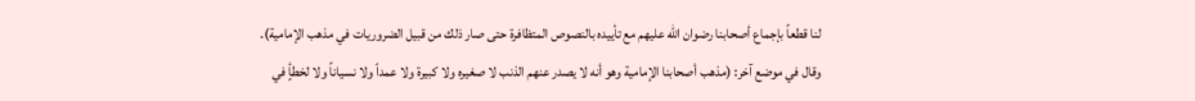لنا قطعاً بإجماع أصحابنا رضوان الله عليهم مع تأييده بالنصوص المتظافرة حتى صار ذلك من قبيل الضروريات في مذهب الإمامية).
وقال في موضع آخر: (مذهب أصحابنا الإمامية وهو أنه لا يصدر عنهم الذنب لا صغيره ولا كبيرة ولا عمداً ولا نسياناً ولا لخطأٍ في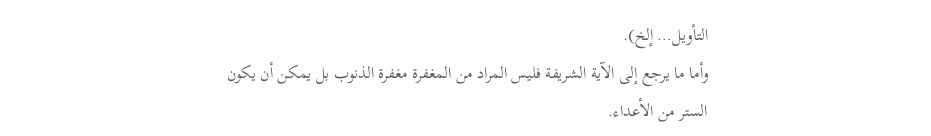التأويل… إلخ).
وأما ما يرجع إلى الآية الشريفة فليس المراد من المغفرة مغفرة الذنوب بل يمكن أن يكون الستر من الأعداء.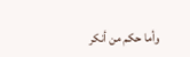وأما حكم من أنكر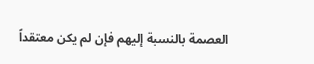العصمة بالنسبة إليهم فإن لم يكن معتقداً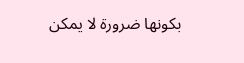بكونها ضرورة لا يمكن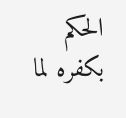الحكم بكفره لما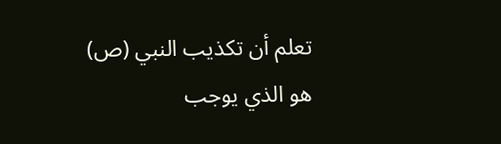تعلم أن تكذيب النبي (ص) هو الذي يوجب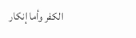الكفر وأما إنكار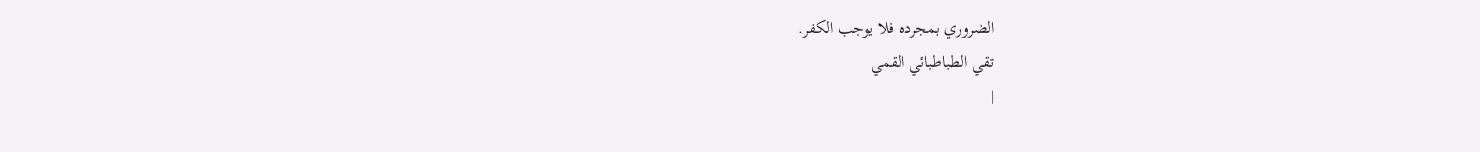الضروري بمجرده فلا يوجب الكفر.
تقي الطباطبائي القمي
|